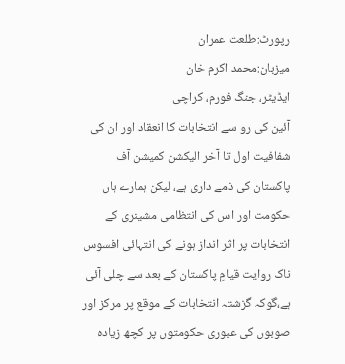رپورٹ:طلعت عمران
میزبان:محمد اکرم خان
ایڈیٹر، جنگ فورم، کراچی
آئین کی رو سے انتخابات کا انعقاد اور ان کی شفافیت اول تا آخر الیکشن کمیشن آف پاکستان کی ذمے داری ہے، لیکن ہمارے ہاں حکومت اور اس کی انتظامی مشینری کے انتخابات پر اثر انداز ہونے کی انتہائی افسوس ناک روایت قیامِ پاکستان کے بعد سے چلی آئی ہے،گوکہ گزشتہ انتخابات کے موقع پر مرکز اور صوبوں کی عبوری حکومتوں پر کچھ زیادہ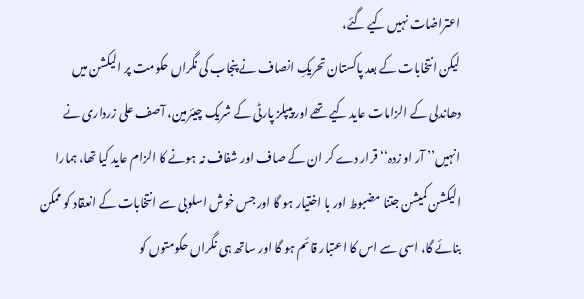اعتراضات نہیں کیے گئے،
لیکن انتخابات کے بعد پاکستان تحریکِ انصاف نے پنجاب کی نگراں حکومت پر الیکشن میں دھاندلی کے الزامات عاید کیے تھے اور پیپلز پارٹی کے شریک چیئرمین، آصف علی زرداری نے انہیں’’ آر او زدہ‘‘ قرار دے کر ان کے صاف اور شفاف نہ ہونے کا الزام عاید کیا تھا، ہمارا الیکشن کمیشن جتنا مضبوط اور با اختیار ہو گا اور جس خوش اسلوبی سے انتخابات کے انعقاد کو ممکن بنائے گا، اسی سے اس کا اعتبار قائم ہو گا اور ساتھ ہی نگراں حکومتوں کو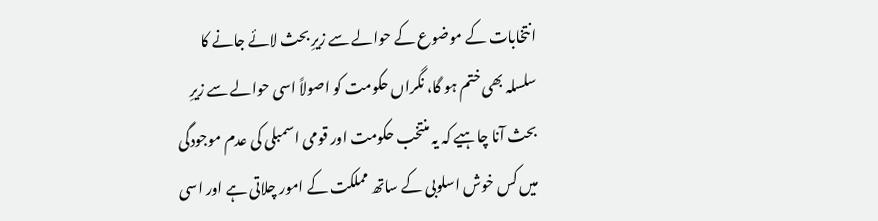انتخابات کے موضوع کے حوالے سے زیرِ بحث لائے جانے کا سلسلہ بھی ختم ہو گا، نگراں حکومت کو اصولاً اسی حوالے سے زیرِ بحث آنا چاہیے کہ یہ منتخب حکومت اور قومی اسمبلی کی عدم موجودگی میں کس خوش اسلوبی کے ساتھ مملکت کے امور چلاتی ہے اور اسی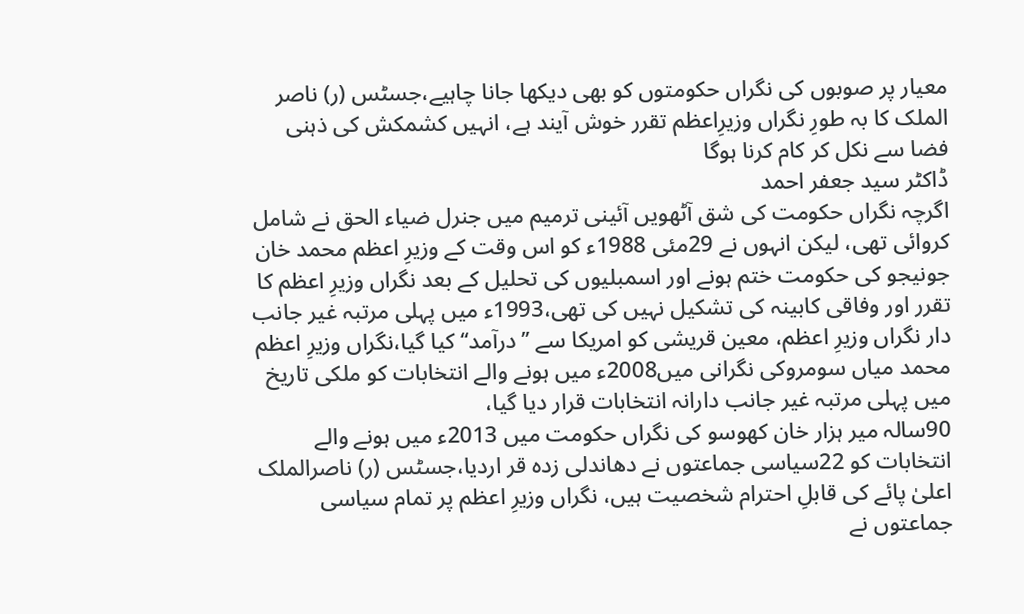معیار پر صوبوں کی نگراں حکومتوں کو بھی دیکھا جانا چاہیے،جسٹس (ر) ناصر الملک کا بہ طورِ نگراں وزیرِاعظم تقرر خوش آیند ہے، انہیں کشمکش کی ذہنی فضا سے نکل کر کام کرنا ہوگا
ڈاکٹر سید جعفر احمد
اگرچہ نگراں حکومت کی شق آٹھویں آئینی ترمیم میں جنرل ضیاء الحق نے شامل کروائی تھی، لیکن انہوں نے 29مئی 1988ء کو اس وقت کے وزیرِ اعظم محمد خان جونیجو کی حکومت ختم ہونے اور اسمبلیوں کی تحلیل کے بعد نگراں وزیرِ اعظم کا تقرر اور وفاقی کابینہ کی تشکیل نہیں کی تھی،1993ء میں پہلی مرتبہ غیر جانب دار نگراں وزیرِ اعظم، معین قریشی کو امریکا سے ’’درآمد‘‘ کیا گیا،نگراں وزیرِ اعظم محمد میاں سومروکی نگرانی میں2008ء میں ہونے والے انتخابات کو ملکی تاریخ میں پہلی مرتبہ غیر جانب دارانہ انتخابات قرار دیا گیا،
90سالہ میر ہزار خان کھوسو کی نگراں حکومت میں 2013ء میں ہونے والے انتخابات کو 22سیاسی جماعتوں نے دھاندلی زدہ قر اردیا،جسٹس (ر) ناصرالملک اعلیٰ پائے کی قابلِ احترام شخصیت ہیں، نگراں وزیرِ اعظم پر تمام سیاسی جماعتوں نے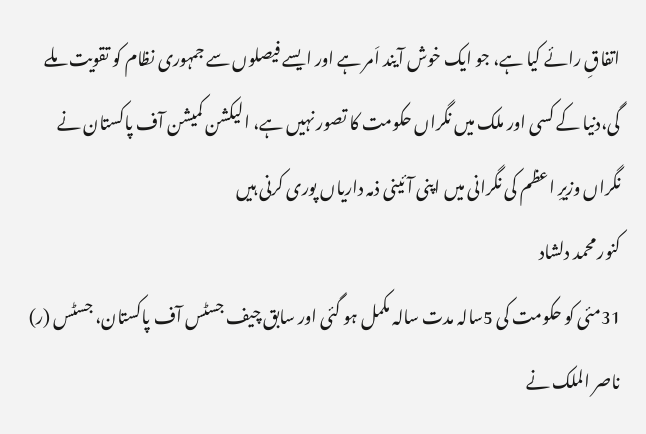اتفاقِ رائے کیا ہے، جو ایک خوش آیند اَمر ہے اور ایسے فیصلوں سے جمہوری نظام کو تقویت ملے گی،دنیا کے کسی اور ملک میں نگراں حکومت کا تصور نہیں ہے، الیکشن کمیشن آف پاکستان نے نگراں وزیرِ اعظم کی نگرانی میں اپنی آئینی ذمہ داریاں پوری کرنی ہیں
کنور محمد دلشاد
31مئی کو حکومت کی 5سالہ مدت سالہ مکمل ہو گئی اور سابق چیف جسٹس آف پاکستان، جسٹس (ر) ناصر الملک نے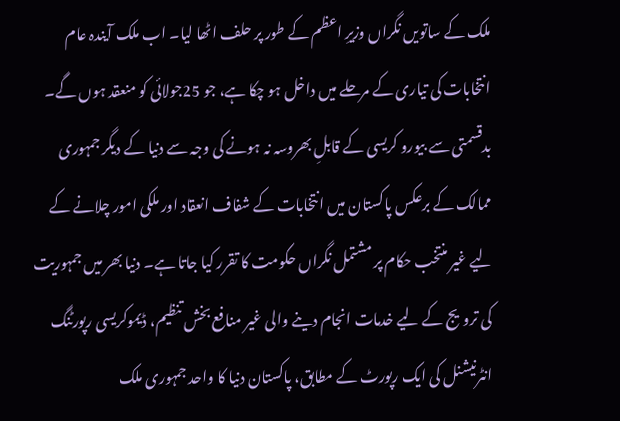ملک کے ساتویں نگراں وزیرِ اعظم کے طور پر حلف اٹھا لیا۔ اب ملک آیندہ عام انتخابات کی تیاری کے مرحلے میں داخل ہو چکا ہے، جو 25جولائی کو منعقد ہوں گے۔ بدقسمتی سے بیورو کریسی کے قابلِ بھروسہ نہ ہونے کی وجہ سے دنیا کے دیگر جمہوری ممالک کے برعکس پاکستان میں انتخابات کے شفاف انعقاد اور ملکی امور چلانے کے لیے غیر منتخب حکام پر مشتمل نگراں حکومت کا تقرر کیا جاتا ہے۔ دنیا بھر میں جمہوریت کی ترویج کے لیے خدمات انجام دینے والی غیر منافع بخش تنظیم، ڈیموکریسی رپورٹنگ انٹرنیشنل کی ایک رپورٹ کے مطابق، پاکستان دنیا کا واحد جمہوری ملک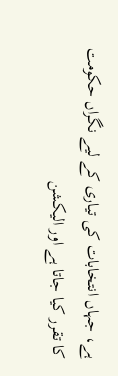ہے، جہاں انتخابات کی تیاری کے لیے نگراں حکومت کا تقرر کیا جاتا ہے اور الیکشن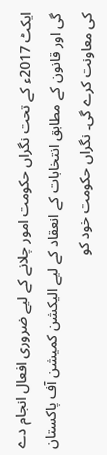ایکٹ 2017ء کے تحت نگراں حکومت امور چلانے کے لیے ضروری افعال انجام دے گی اور قانون کے مطابق انتخابات کے انعقاد کے لیے الیکشن کمیشن آف پاکستان کی معاونت کرے گی۔ نگراں حکومت خود کو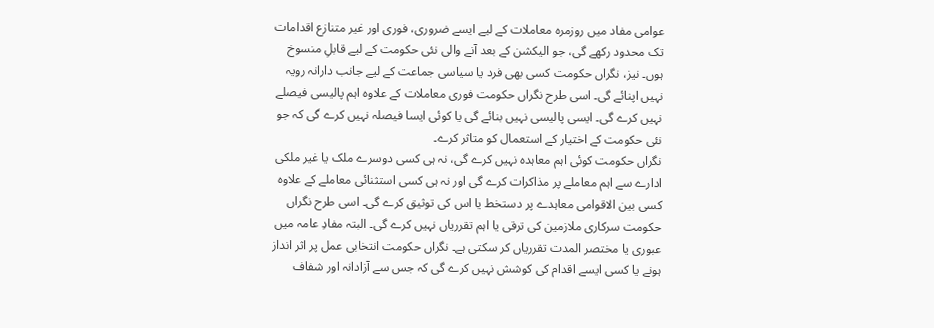عوامی مفاد میں روزمرہ معاملات کے لیے ایسے ضروری، فوری اور غیر متنازع اقدامات تک محدود رکھے گی، جو الیکشن کے بعد آنے والی نئی حکومت کے لیے قابلِ منسوخ ہوں۔ نیز، نگراں حکومت کسی بھی فرد یا سیاسی جماعت کے لیے جانب دارانہ رویہ نہیں اپنائے گی۔ اسی طرح نگراں حکومت فوری معاملات کے علاوہ اہم پالیسی فیصلے نہیں کرے گی۔ ایسی پالیسی نہیں بنائے گی یا کوئی ایسا فیصلہ نہیں کرے گی کہ جو نئی حکومت کے اختیار کے استعمال کو متاثر کرے۔
نگراں حکومت کوئی اہم معاہدہ نہیں کرے گی، نہ ہی کسی دوسرے ملک یا غیر ملکی ادارے سے اہم معاملے پر مذاکرات کرے گی اور نہ ہی کسی استثنائی معاملے کے علاوہ کسی بین الاقوامی معاہدے پر دستخط یا اس کی توثیق کرے گی۔ اسی طرح نگراں حکومت سرکاری ملازمین کی ترقی یا اہم تقرریاں نہیں کرے گی۔ البتہ مفادِ عامہ میں عبوری یا مختصر المدت تقرریاں کر سکتی ہے۔ نگراں حکومت انتخابی عمل پر اثر انداز ہونے یا کسی ایسے اقدام کی کوشش نہیں کرے گی کہ جس سے آزادانہ اور شفاف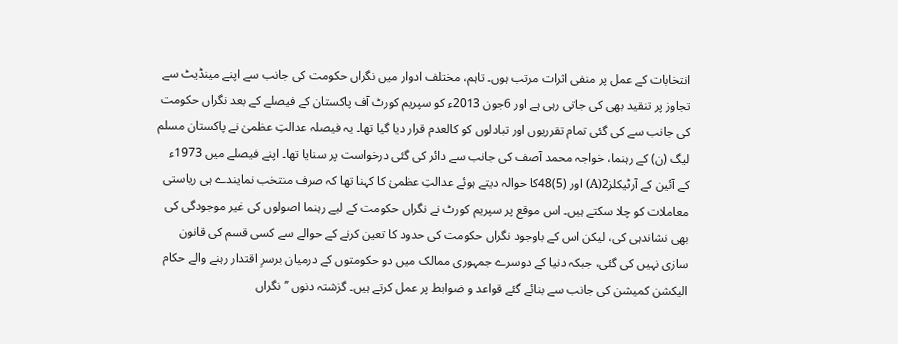انتخابات کے عمل پر منفی اثرات مرتب ہوں۔ تاہم، مختلف ادوار میں نگراں حکومت کی جانب سے اپنے مینڈیٹ سے تجاوز پر تنقید بھی کی جاتی رہی ہے اور 6جون 2013ء کو سپریم کورٹ آف پاکستان کے فیصلے کے بعد نگراں حکومت کی جانب سے کی گئی تمام تقرریوں اور تبادلوں کو کالعدم قرار دیا گیا تھا۔ یہ فیصلہ عدالتِ عظمیٰ نے پاکستان مسلم لیگ (ن) کے رہنما، خواجہ محمد آصف کی جانب سے دائر کی گئی درخواست پر سنایا تھا۔ اپنے فیصلے میں 1973ء کے آئین کے آرٹیکلز2(A) اور (5)48کا حوالہ دیتے ہوئے عدالتِ عظمیٰ کا کہنا تھا کہ صرف منتخب نمایندے ہی ریاستی معاملات کو چلا سکتے ہیں۔ اس موقع پر سپریم کورٹ نے نگراں حکومت کے لیے رہنما اصولوں کی غیر موجودگی کی بھی نشاندہی کی، لیکن اس کے باوجود نگراں حکومت کی حدود کا تعین کرنے کے حوالے سے کسی قسم کی قانون سازی نہیں کی گئی، جبکہ دنیا کے دوسرے جمہوری ممالک میں دو حکومتوں کے درمیان برسرِ اقتدار رہنے والے حکام الیکشن کمیشن کی جانب سے بنائے گئے قواعد و ضوابط پر عمل کرتے ہیں۔ گزشتہ دنوں ’’نگراں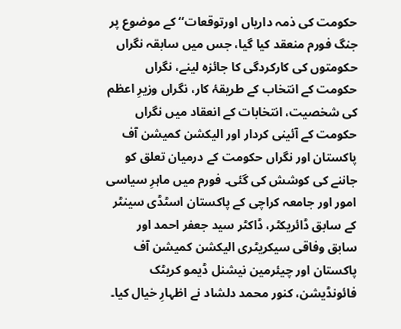حکومت کی ذمہ داریاں اورتوقعات‘‘ کے موضوع پر جنگ فورم منعقد کیا گیا، جس میں سابقہ نگراں حکومتوں کی کارکردگی کا جائزہ لینے، نگراں حکومت کے انتخاب کے طریقۂ کار، نگراں وزیرِ اعظم کی شخصیت، انتخابات کے انعقاد میں نگراں حکومت کے آئینی کردار اور الیکشن کمیشن آف پاکستان اور نگراں حکومت کے درمیان تعلق کو جاننے کی کوشش کی گئی۔ فورم میں ماہرِ سیاسی امور اور جامعہ کراچی کے پاکستان اسٹڈی سینٹر کے سابق ڈائریکٹر، ڈاکٹر سید جعفر احمد اور سابق وفاقی سیکریٹری الیکشن کمیشن آف پاکستان اور چیئرمین نیشنل ڈیمو کریٹک فائونڈیشن، کنور محمد دلشاد نے اظہارِ خیال کیا۔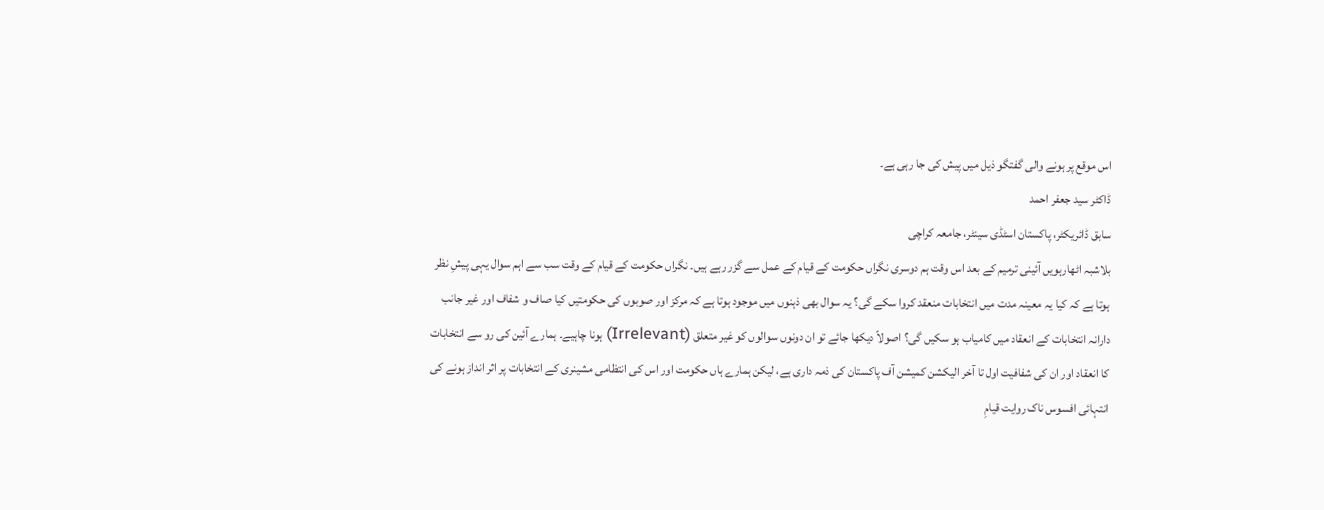اس موقع پر ہونے والی گفتگو ذیل میں پیش کی جا رہی ہے۔
ڈاکٹر سید جعفر احمد
سابق ڈائریکٹر، پاکستان اسٹڈی سینٹر، جامعہ کراچی
بلاشبہ اٹھارہویں آئینی ترمیم کے بعد اس وقت ہم دوسری نگراں حکومت کے قیام کے عمل سے گزر رہے ہیں۔ نگراں حکومت کے قیام کے وقت سب سے اہم سوال یہی پیشِ نظر ہوتا ہے کہ کیا یہ معینہ مدت میں انتخابات منعقد کروا سکے گی؟ یہ سوال بھی ذہنوں میں موجود ہوتا ہے کہ مرکز اور صوبوں کی حکومتیں کیا صاف و شفاف اور غیر جانب دارانہ انتخابات کے انعقاد میں کامیاب ہو سکیں گی؟ اصولاً دیکھا جائے تو ان دونوں سوالوں کو غیر متعلق (Irrelevant) ہونا چاہیے۔ ہمارے آئین کی رو سے انتخابات کا انعقاد اور ان کی شفافیت اول تا آخر الیکشن کمیشن آف پاکستان کی ذمہ داری ہے، لیکن ہمارے ہاں حکومت اور اس کی انتظامی مشینری کے انتخابات پر اثر انداز ہونے کی انتہائی افسوس ناک روایت قیامِ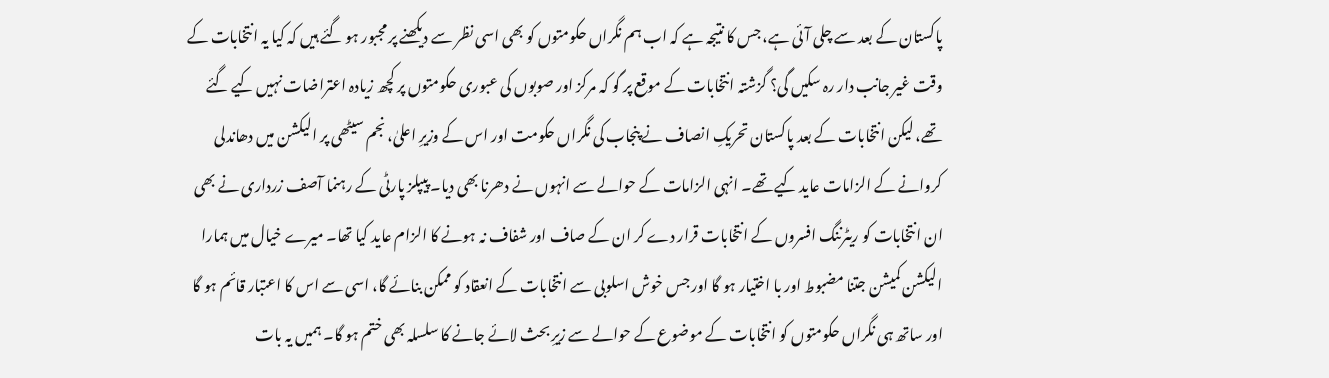پاکستان کے بعد سے چلی آئی ہے، جس کا نتیجہ ہے کہ اب ہم نگراں حکومتوں کو بھی اسی نظر سے دیکھنے پر مجبور ہو گئے ہیں کہ کیا یہ انتخابات کے وقت غیر جانب دار رہ سکیں گی؟ گزشتہ انتخابات کے موقع پر گو کہ مرکز اور صوبوں کی عبوری حکومتوں پر کچھ زیادہ اعتراضات نہیں کیے گئے تھے، لیکن انتخابات کے بعد پاکستان تحریکِ انصاف نے پنجاب کی نگراں حکومت اور اس کے وزیرِ اعلیٰ، نجم سیٹھی پر الیکشن میں دھاندلی کروانے کے الزامات عاید کیے تھے۔ انہی الزامات کے حوالے سے انہوں نے دھرنا بھی دیا۔ پیپلز پارٹی کے رہنما آصف زرداری نے بھی ان انتخابات کو ریٹرننگ افسروں کے انتخابات قرار دے کر ان کے صاف اور شفاف نہ ہونے کا الزام عاید کیا تھا۔ میرے خیال میں ہمارا الیکشن کمیشن جتنا مضبوط اور با اختیار ہو گا اور جس خوش اسلوبی سے انتخابات کے انعقاد کو ممکن بنائے گا، اسی سے اس کا اعتبار قائم ہو گا اور ساتھ ہی نگراں حکومتوں کو انتخابات کے موضوع کے حوالے سے زیرِ بحث لائے جانے کا سلسلہ بھی ختم ہو گا۔ ہمیں یہ بات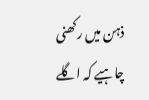ذہن میں رکھنی چاہیے کہ اگلے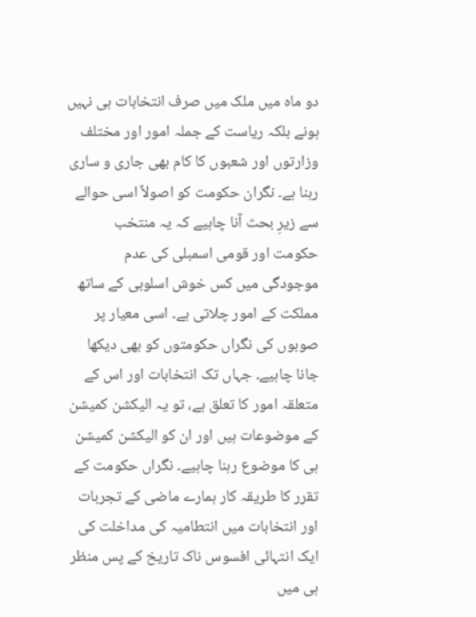دو ماہ میں ملک میں صرف انتخابات ہی نہیں ہونے بلکہ ریاست کے جملہ امور اور مختلف وزارتوں اور شعبوں کا کام بھی جاری و ساری رہنا ہے۔ نگران حکومت کو اصولاً اسی حوالے سے زیرِ بحث آنا چاہیے کہ یہ منتخب حکومت اور قومی اسمبلی کی عدم موجودگی میں کس خوش اسلوبی کے ساتھ مملکت کے امور چلاتی ہے۔ اسی معیار پر صوبوں کی نگراں حکومتوں کو بھی دیکھا جانا چاہیے۔ جہاں تک انتخابات اور اس کے متعلقہ امور کا تعلق ہے، تو یہ الیکشن کمیشن کے موضوعات ہیں اور ان کو الیکشن کمیشن ہی کا موضوع رہنا چاہیے۔ نگراں حکومت کے تقرر کا طریقہ کار ہمارے ماضی کے تجربات اور انتخابات میں انتطامیہ کی مداخلت کی ایک انتہائی افسوس ناک تاریخ کے پس منظر ہی میں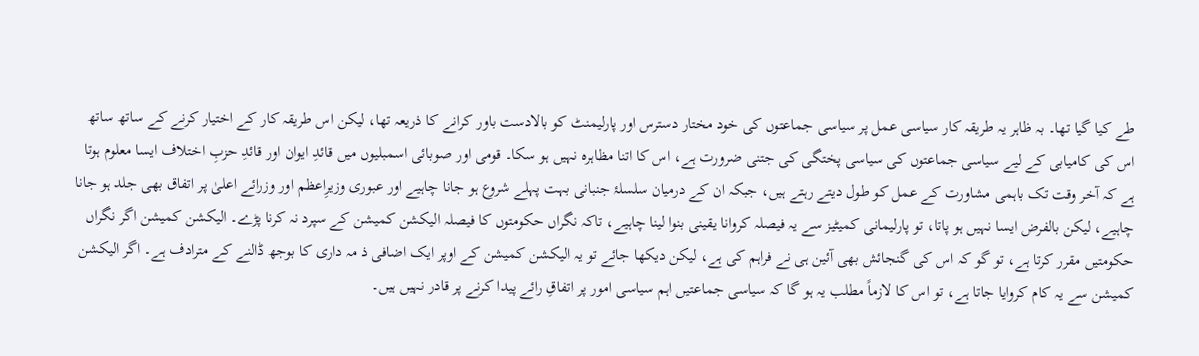طے کیا گیا تھا۔ بہ ظاہر یہ طریقہ کار سیاسی عمل پر سیاسی جماعتوں کی خود مختار دسترس اور پارلیمنٹ کو بالادست باور کرانے کا ذریعہ تھا، لیکن اس طریقہ کار کے اختیار کرنے کے ساتھ ساتھ اس کی کامیابی کے لیے سیاسی جماعتوں کی سیاسی پختگی کی جتنی ضرورت ہے، اس کا اتنا مظاہرہ نہیں ہو سکا۔ قومی اور صوبائی اسمبلیوں میں قائدِ ایوان اور قائدِ حزبِ اختلاف ایسا معلوم ہوتا ہے کہ آخر وقت تک باہمی مشاورت کے عمل کو طول دیتے رہتے ہیں، جبکہ ان کے درمیان سلسلۂ جنبانی بہت پہلے شروع ہو جانا چاہیے اور عبوری وزیرِاعظم اور وزرائے اعلیٰ پر اتفاق بھی جلد ہو جانا چاہیے، لیکن بالفرض ایسا نہیں ہو پاتا، تو پارلیمانی کمیٹیز سے یہ فیصلہ کروانا یقینی بنوا لینا چاہیے، تاکہ نگراں حکومتوں کا فیصلہ الیکشن کمیشن کے سپرد نہ کرنا پڑے۔ الیکشن کمیشن اگر نگراں حکومتیں مقرر کرتا ہے، تو گو کہ اس کی گنجائش بھی آئین ہی نے فراہم کی ہے، لیکن دیکھا جائے تو یہ الیکشن کمیشن کے اوپر ایک اضافی ذ مہ داری کا بوجھ ڈالنے کے مترادف ہے۔ اگر الیکشن کمیشن سے یہ کام کروایا جاتا ہے، تو اس کا لازماً مطلب یہ ہو گا کہ سیاسی جماعتیں اہم سیاسی امور پر اتفاقِ رائے پیدا کرنے پر قادر نہیں ہیں۔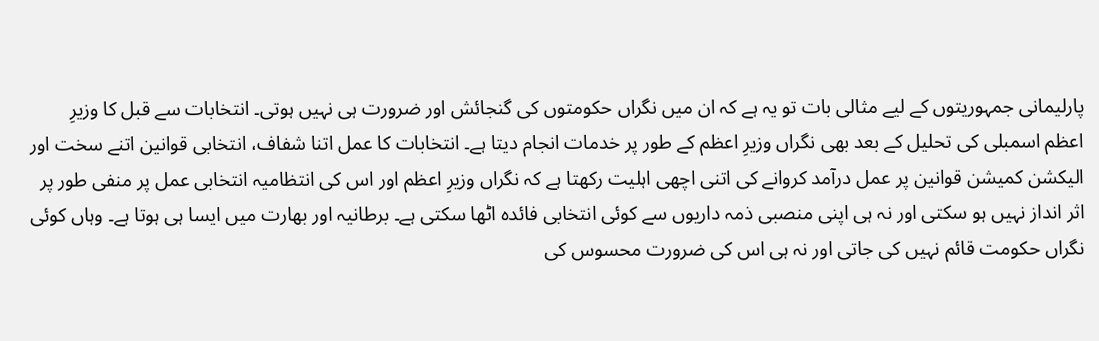پارلیمانی جمہوریتوں کے لیے مثالی بات تو یہ ہے کہ ان میں نگراں حکومتوں کی گنجائش اور ضرورت ہی نہیں ہوتی۔ انتخابات سے قبل کا وزیرِ اعظم اسمبلی کی تحلیل کے بعد بھی نگراں وزیرِ اعظم کے طور پر خدمات انجام دیتا ہے۔ انتخابات کا عمل اتنا شفاف، انتخابی قوانین اتنے سخت اور الیکشن کمیشن قوانین پر عمل درآمد کروانے کی اتنی اچھی اہلیت رکھتا ہے کہ نگراں وزیرِ اعظم اور اس کی انتظامیہ انتخابی عمل پر منفی طور پر اثر انداز نہیں ہو سکتی اور نہ ہی اپنی منصبی ذمہ داریوں سے کوئی انتخابی فائدہ اٹھا سکتی ہے۔ برطانیہ اور بھارت میں ایسا ہی ہوتا ہے۔ وہاں کوئی نگراں حکومت قائم نہیں کی جاتی اور نہ ہی اس کی ضرورت محسوس کی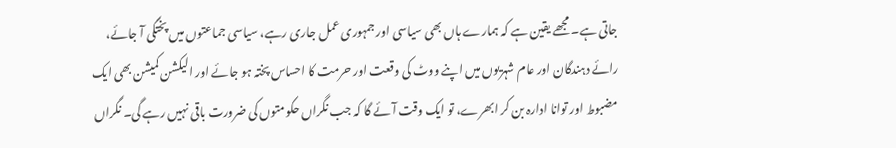جاتی ہے۔ مجھے یقین ہے کہ ہمارے ہاں بھی سیاسی اور جمہوری عمل جاری رہے، سیاسی جماعتوں میں پختگی آ جائے، رائے دہندگان اور عام شہریوں میں اپنے ووٹ کی وقعت اور حرمت کا احساس پختہ ہو جائے اور الیکشن کمیشن بھی ایک مضبوط اور توانا ادارہ بن کر ابھرے، تو ایک وقت آئے گا کہ جب نگراں حکومتوں کی ضرورت باقی نہیں رہے گی۔ نگراں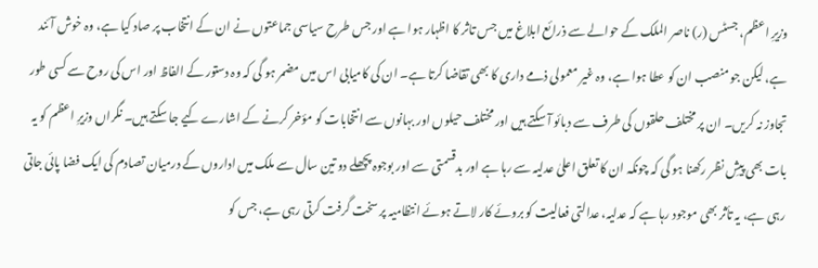وزیرِ اعظم، جسٹس (ر) ناصر الملک کے حوالے سے ذرائع ابلاغ میں جس تاثر کا اظہار ہوا ہے اور جس طرح سیاسی جماعتوں نے ان کے انتخاب پر صاد کیا ہے، وہ خوش آئند ہے، لیکن جو منصب ان کو عطا ہوا ہے، وہ غیر معمولی ذمے داری کا بھی تقاضا کرتا ہے۔ ان کی کامیابی اس میں مضمر ہو گی کہ وہ دستور کے الفاظ اور اس کی روح سے کسی طور تجاوز نہ کریں۔ ان پر مختلف حلقوں کی طرف سے دبائو آ سکتے ہیں اور مختلف حیلوں اور بہانوں سے انتخابات کو مؤخر کرنے کے اشارے کیے جا سکتے ہیں۔ نگراں وزیرِ اعظم کو یہ بات بھی پیشِ نظر رکھنا ہو گی کہ چونکہ ان کا تعلق اعلیٰ عدلیہ سے رہا ہے اور بدقسمتی سے اور بوجوہ پچھلے دو تین سال سے ملک میں اداروں کے درمیان تصادم کی ایک فضا پائی جاتی رہی ہے، یہ تأثر بھی موجود رہا ہے کہ عدلیہ، عدالتی فعالیت کو بروئے کار لاتے ہوئے انتظامیہ پر سخت گرفت کرتی رہی ہے، جس کو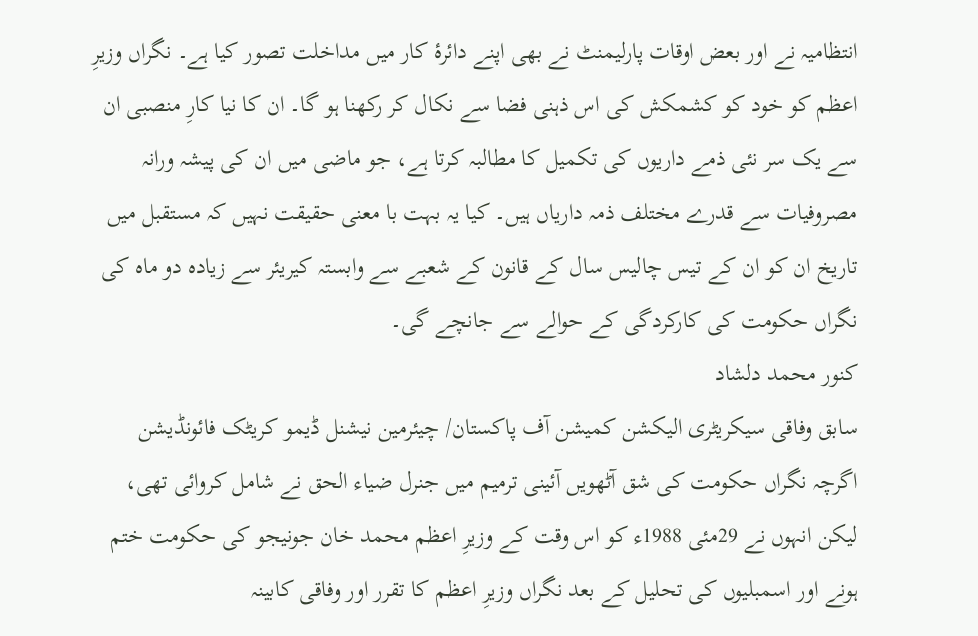انتظامیہ نے اور بعض اوقات پارلیمنٹ نے بھی اپنے دائرۂ کار میں مداخلت تصور کیا ہے۔ نگراں وزیرِ اعظم کو خود کو کشمکش کی اس ذہنی فضا سے نکال کر رکھنا ہو گا۔ ان کا نیا کارِ منصبی ان سے یک سر نئی ذمے داریوں کی تکمیل کا مطالبہ کرتا ہے، جو ماضی میں ان کی پیشہ ورانہ مصروفیات سے قدرے مختلف ذمہ داریاں ہیں۔ کیا یہ بہت با معنی حقیقت نہیں کہ مستقبل میں تاریخ ان کو ان کے تیس چالیس سال کے قانون کے شعبے سے وابستہ کیریئر سے زیادہ دو ماہ کی نگراں حکومت کی کارکردگی کے حوالے سے جانچے گی۔
کنور محمد دلشاد
سابق وفاقی سیکریٹری الیکشن کمیشن آف پاکستان/ چیئرمین نیشنل ڈیمو کریٹک فائونڈیشن
اگرچہ نگراں حکومت کی شق آٹھویں آئینی ترمیم میں جنرل ضیاء الحق نے شامل کروائی تھی، لیکن انہوں نے 29مئی 1988ء کو اس وقت کے وزیرِ اعظم محمد خان جونیجو کی حکومت ختم ہونے اور اسمبلیوں کی تحلیل کے بعد نگراں وزیرِ اعظم کا تقرر اور وفاقی کابینہ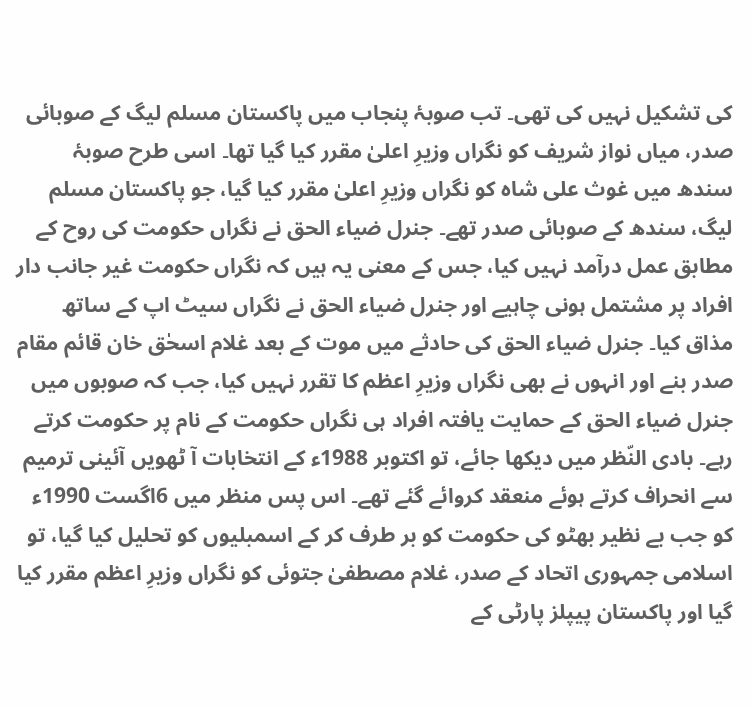کی تشکیل نہیں کی تھی۔ تب صوبۂ پنجاب میں پاکستان مسلم لیگ کے صوبائی صدر، میاں نواز شریف کو نگراں وزیرِ اعلیٰ مقرر کیا گیا تھا۔ اسی طرح صوبۂ سندھ میں غوث علی شاہ کو نگراں وزیرِ اعلیٰ مقرر کیا گیا، جو پاکستان مسلم لیگ، سندھ کے صوبائی صدر تھے۔ جنرل ضیاء الحق نے نگراں حکومت کی روح کے مطابق عمل درآمد نہیں کیا، جس کے معنی یہ ہیں کہ نگراں حکومت غیر جانب دار افراد پر مشتمل ہونی چاہیے اور جنرل ضیاء الحق نے نگراں سیٹ اپ کے ساتھ مذاق کیا۔ جنرل ضیاء الحق کی حادثے میں موت کے بعد غلام اسحٰق خان قائم مقام صدر بنے اور انہوں نے بھی نگراں وزیرِ اعظم کا تقرر نہیں کیا، جب کہ صوبوں میں جنرل ضیاء الحق کے حمایت یافتہ افراد ہی نگراں حکومت کے نام پر حکومت کرتے رہے۔ بادی النّظر میں دیکھا جائے، تو اکتوبر 1988ء کے انتخابات آ ٹھویں آئینی ترمیم سے انحراف کرتے ہوئے منعقد کروائے گئے تھے۔ اس پس منظر میں 6اگست 1990ء کو جب بے نظیر بھٹو کی حکومت کو بر طرف کر کے اسمبلیوں کو تحلیل کیا گیا، تو اسلامی جمہوری اتحاد کے صدر، غلام مصطفیٰ جتوئی کو نگراں وزیرِ اعظم مقرر کیا گیا اور پاکستان پیپلز پارٹی کے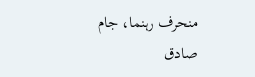منحرف رہنما، جام صادق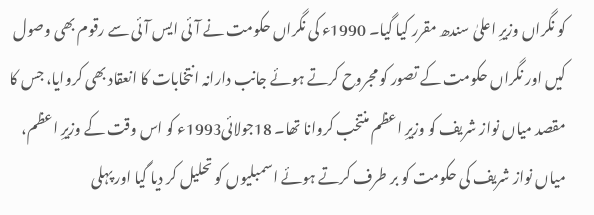کو نگراں وزیرِ اعلیٰ سندھ مقرر کیا گیا۔ 1990ء کی نگراں حکومت نے آئی ایس آئی سے رقوم بھی وصول کیں اور نگراں حکومت کے تصور کو مجروح کرتے ہوئے جانب دارانہ انتخابات کا انعقاد بھی کروایا، جس کا مقصد میاں نواز شریف کو وزیرِ اعظم منتخب کروانا تھا۔ 18جولائی1993ء کو اس وقت کے وزیرِ اعظم، میاں نواز شریف کی حکومت کو بر طرف کرتے ہوئے اسمبلیوں کو تحلیل کر دیا گیا اور پہلی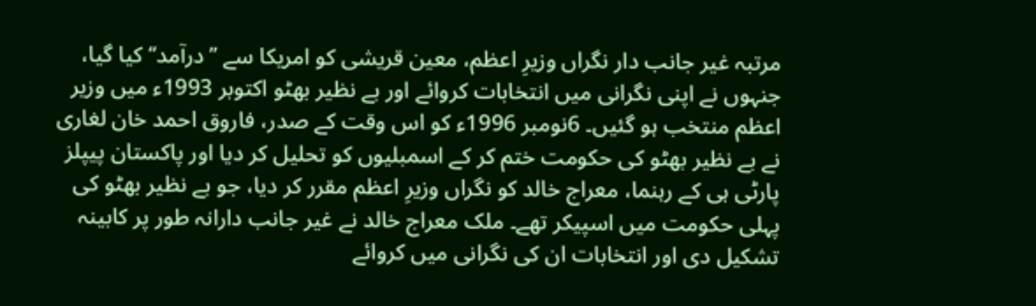مرتبہ غیر جانب دار نگراں وزیرِ اعظم، معین قریشی کو امریکا سے ’’درآمد‘‘ کیا گیا، جنہوں نے اپنی نگرانی میں انتخابات کروائے اور بے نظیر بھٹو اکتوبر 1993ء میں وزیر اعظم منتخب ہو گئیں۔ 6نومبر 1996ء کو اس وقت کے صدر، فاروق احمد خان لغاری نے بے نظیر بھٹو کی حکومت ختم کر کے اسمبلیوں کو تحلیل کر دیا اور پاکستان پیپلز پارٹی ہی کے رہنما، معراج خالد کو نگراں وزیرِ اعظم مقرر کر دیا، جو بے نظیر بھٹو کی پہلی حکومت میں اسپیکر تھے۔ ملک معراج خالد نے غیر جانب دارانہ طور پر کابینہ تشکیل دی اور انتخابات ان کی نگرانی میں کروائے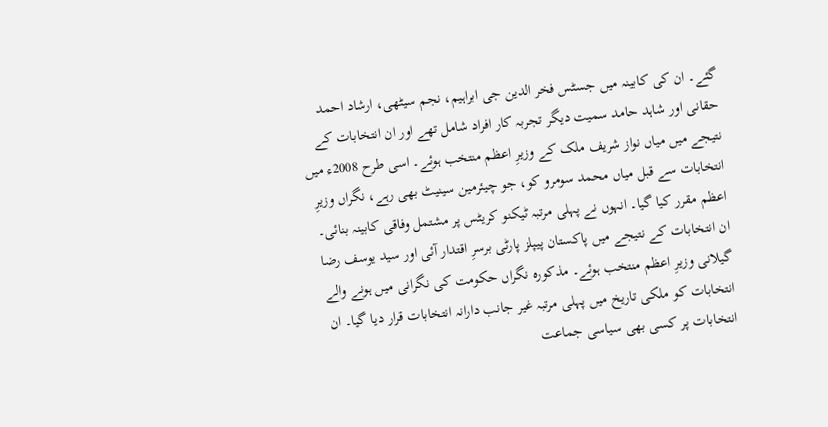گئے۔ ان کی کابینہ میں جسٹس فخر الدین جی ابراہیم، نجم سیٹھی، ارشاد احمد حقانی اور شاہد حامد سمیت دیگر تجربہ کار افراد شامل تھے اور ان انتخابات کے نتیجے میں میاں نواز شریف ملک کے وزیرِ اعظم منتخب ہوئے۔ اسی طرح 2008ء میں انتخابات سے قبل میاں محمد سومرو کو، جو چیئرمین سینیٹ بھی رہے، نگراں وزیرِ اعظم مقرر کیا گیا۔ انہوں نے پہلی مرتبہ ٹیکنو کریٹس پر مشتمل وفاقی کابینہ بنائی۔ ان انتخابات کے نتیجے میں پاکستان پیپلز پارٹی برسرِ اقتدار آئی اور سید یوسف رضا گیلانی وزیرِ اعظم منتخب ہوئے۔ مذکورہ نگراں حکومت کی نگرانی میں ہونے والے انتخابات کو ملکی تاریخ میں پہلی مرتبہ غیر جانب دارانہ انتخابات قرار دیا گیا۔ ان انتخابات پر کسی بھی سیاسی جماعت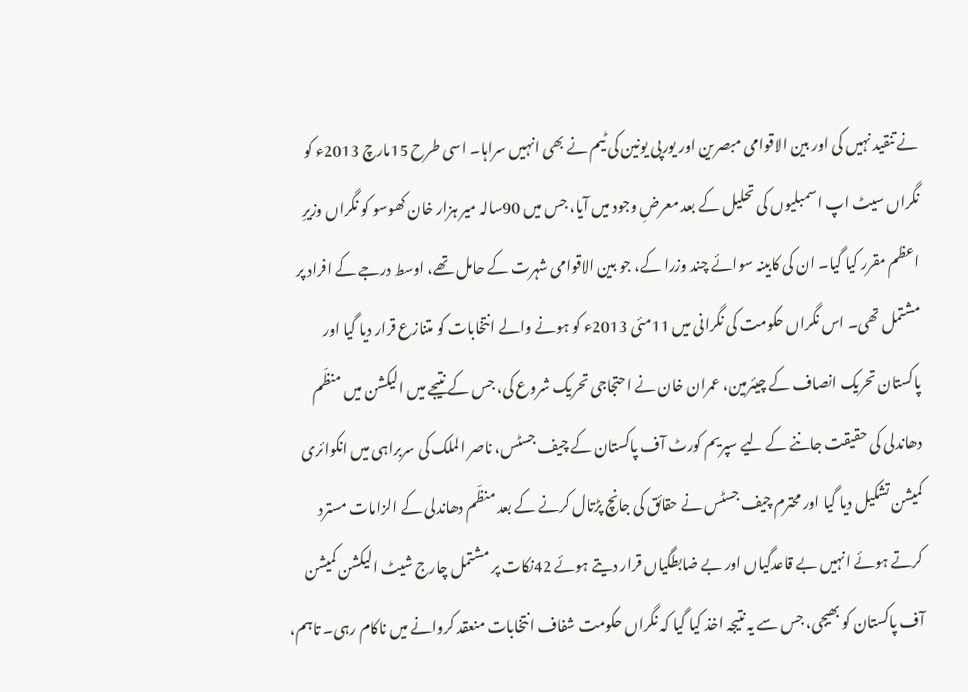نے تنقید نہیں کی اور بین الاقوامی مبصرین اور یورپی یونین کی ٹیم نے بھی انہیں سراہا۔ اسی طرح 15مارچ 2013ء کو نگراں سیٹ اپ اسمبلیوں کی تحلیل کے بعد معرضِ وجود میں آیا، جس میں 90سالہ میر ہزار خان کھوسو کو نگراں وزیرِ اعظم مقرر کیا گیا۔ ان کی کابینہ سوائے چند وزرا کے، جو بین الاقوامی شہرت کے حامل تھے، اوسط درجے کے افراد پر مشتمل تھی۔ اس نگراں حکومت کی نگرانی میں 11مئی 2013ء کو ہونے والے انتخابات کو متنازع قرار دیا گیا اور پاکستان تحریک انصاف کے چیئرمین، عمران خان نے احتجاجی تحریک شروع کی، جس کے نتیجے میں الیکشن میں منظّم دھاندلی کی حقیقت جاننے کے لیے سپریم کورٹ آف پاکستان کے چیف جسٹس، ناصر الملک کی سربراہی میں انکوائری کمیشن تشکیل دیا گیا اور محترم چیف جسٹس نے حقائق کی جانچ پڑتال کرنے کے بعد منظّم دھاندلی کے الزامات مسترد کرتے ہوئے انہیں بے قاعدگیاں اور بے ضابطگیاں قرار دیتے ہوئے 42نکات پر مشتمل چارج شیٹ الیکشن کمیشن آف پاکستان کو بھیجی، جس سے یہ نتیجہ اخذ کیا گیا کہ نگراں حکومت شفاف انتخابات منعقد کروانے میں ناکام رہی۔ تاہم،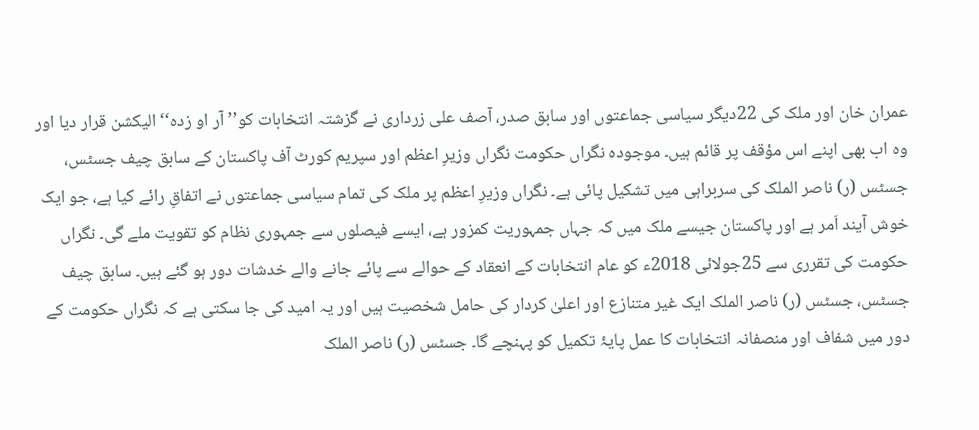عمران خان اور ملک کی 22دیگر سیاسی جماعتوں اور سابق صدر، آصف علی زرداری نے گزشتہ انتخابات کو’’ آر او زدہ‘‘ الیکشن قرار دیا اور وہ اب بھی اپنے اس مؤقف پر قائم ہیں۔ موجودہ نگراں حکومت نگراں وزیرِ اعظم اور سپریم کورٹ آف پاکستان کے سابق چیف جسٹس، جسٹس (ر) ناصر الملک کی سربراہی میں تشکیل پائی ہے۔ نگراں وزیرِ اعظم پر ملک کی تمام سیاسی جماعتوں نے اتفاقِ رائے کیا ہے، جو ایک خوش آیند اَمر ہے اور پاکستان جیسے ملک میں کہ جہاں جمہوریت کمزور ہے، ایسے فیصلوں سے جمہوری نظام کو تقویت ملے گی۔ نگراں حکومت کی تقرری سے 25جولائی 2018ء کو عام انتخابات کے انعقاد کے حوالے سے پائے جانے والے خدشات دور ہو گئے ہیں۔ سابق چیف جسٹس، جسٹس (ر) ناصر الملک ایک غیر متنازع اور اعلیٰ کردار کی حامل شخصیت ہیں اور یہ امید کی جا سکتی ہے کہ نگراں حکومت کے دور میں شفاف اور منصفانہ انتخابات کا عمل پایۂ تکمیل کو پہنچے گا۔ جسٹس (ر) ناصر الملک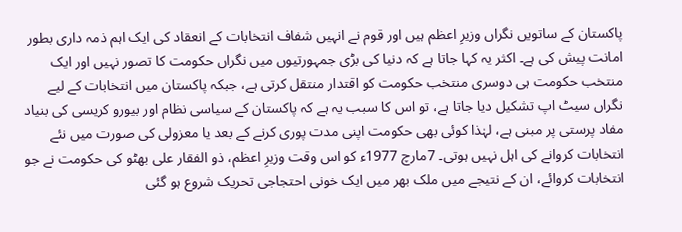پاکستان کے ساتویں نگراں وزیرِ اعظم ہیں اور قوم نے انہیں شفاف انتخابات کے انعقاد کی ایک اہم ذمہ داری بطور امانت پیش کی ہے۔ اکثر یہ کہا جاتا ہے کہ دنیا کی بڑی جمہورتیوں میں نگراں حکومت کا تصور نہیں اور ایک منتخب حکومت ہی دوسری منتخب حکومت کو اقتدار منتقل کرتی ہے، جبکہ پاکستان میں انتخابات کے لیے نگراں سیٹ اپ تشکیل دیا جاتا ہے، تو اس کا سبب یہ ہے کہ پاکستان کے سیاسی نظام اور بیورو کریسی کی بنیاد مفاد پرستی پر مبنی ہے، لہٰذا کوئی بھی حکومت اپنی مدت پوری کرنے کے بعد یا معزولی کی صورت میں نئے انتخابات کروانے کی اہل نہیں ہوتی۔ 7مارچ 1977ء کو اس وقت وزیرِ اعظم، ذو الفقار علی بھٹو کی حکومت نے جو انتخابات کروائے، ان کے نتیجے میں ملک بھر میں ایک خونی احتجاجی تحریک شروع ہو گئی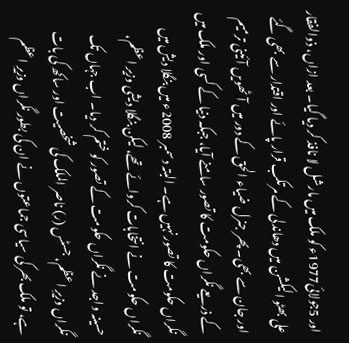اور 5جولائی1977ء کو ملک میں مارشل لا نافذ کر دیا گیا۔ بعد ازاں، ذوالفقار علی بھٹو الیکشن میں دھاندلی کے مرتکب قرار پائے اور اقتدار سے بھی گئے اور جان سے بھی۔ پھر جنرل ضیاء الحق کے دور میں آٹھویں آئینی ترمیم کے ذریعے نگراں حکومت کا تصور سامنے آیا، جبکہ دنیا کے کسی اور ملک میں نگراں حکومت کا تصور نہیں ہے۔ البتہ دسمبر 2008ء میں بنگلا دیش میں نگراں حکومت نے انتخابات کروائے تھے، لیکن بنگلا دیشی وزیر اعظم، حسینہ واجد نے نگراں حکومت کے تصور کو ختم کر دیا۔ اب جہاں تک نگراں وزیرِ اعظم، جسٹس (ر) ناصر الملک کی شخصیت اور ساکھ کی بات ہے، تو ملک بھر کی سیاسی جماعتوں نے ان کی بطور نگراں وزیرِ اعظم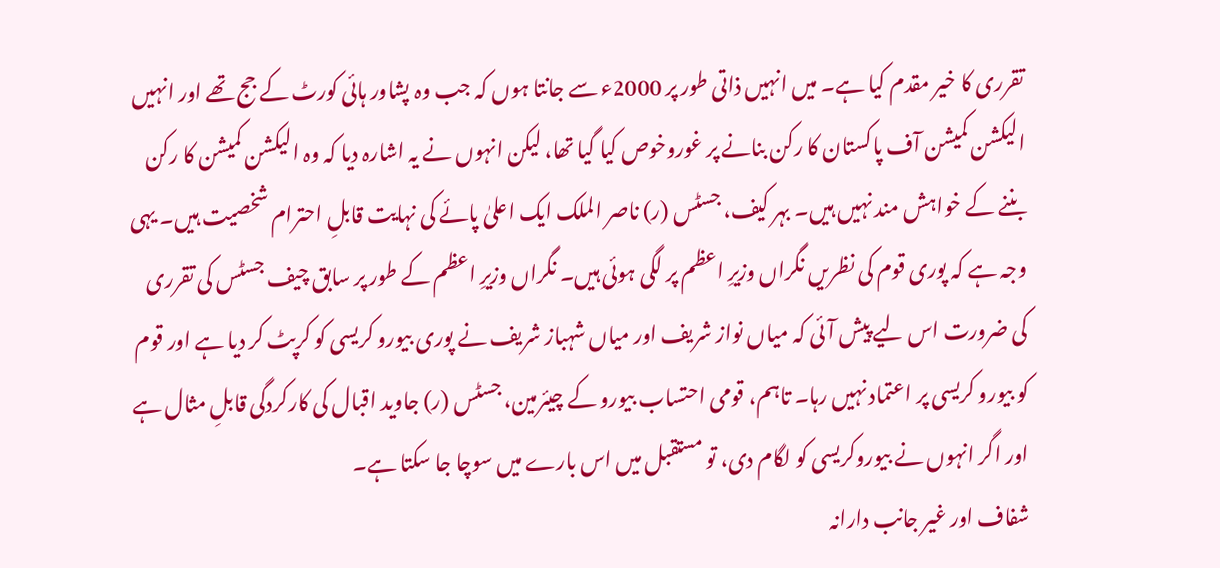تقرری کا خیر مقدم کیا ہے۔ میں انہیں ذاتی طور پر 2000ء سے جانتا ہوں کہ جب وہ پشاور ہائی کورٹ کے جج تھے اور انہیں الیکشن کمیشن آف پاکستان کا رکن بنانے پر غوروخوص کیا گیا تھا، لیکن انہوں نے یہ اشارہ دیا کہ وہ الیکشن کمیشن کا رکن بننے کے خواہش مند نہیں ہیں۔ بہر کیف، جسٹس (ر) ناصر الملک ایک اعلیٰ پائے کی نہایت قابلِ احترام شخصیت ہیں۔ یہی وجہ ہے کہ پوری قوم کی نظریں نگراں وزیرِ اعظم پر لگی ہوئی ہیں۔ نگراں وزیرِ اعظم کے طور پر سابق چیف جسٹس کی تقرری کی ضرورت اس لیے پیش آئی کہ میاں نواز شریف اور میاں شہباز شریف نے پوری بیورو کریسی کو کرپٹ کر دیا ہے اور قوم کو بیورو کریسی پر اعتماد نہیں رہا۔ تاہم، قومی احتساب بیورو کے چیئرمین، جسٹس (ر) جاوید اقبال کی کارکردگی قابلِ مثال ہے اور اگر انہوں نے بیوروکریسی کو لگام دی، تو مستقبل میں اس بارے میں سوچا جا سکتا ہے۔
شفاف اور غیر جانب دارانہ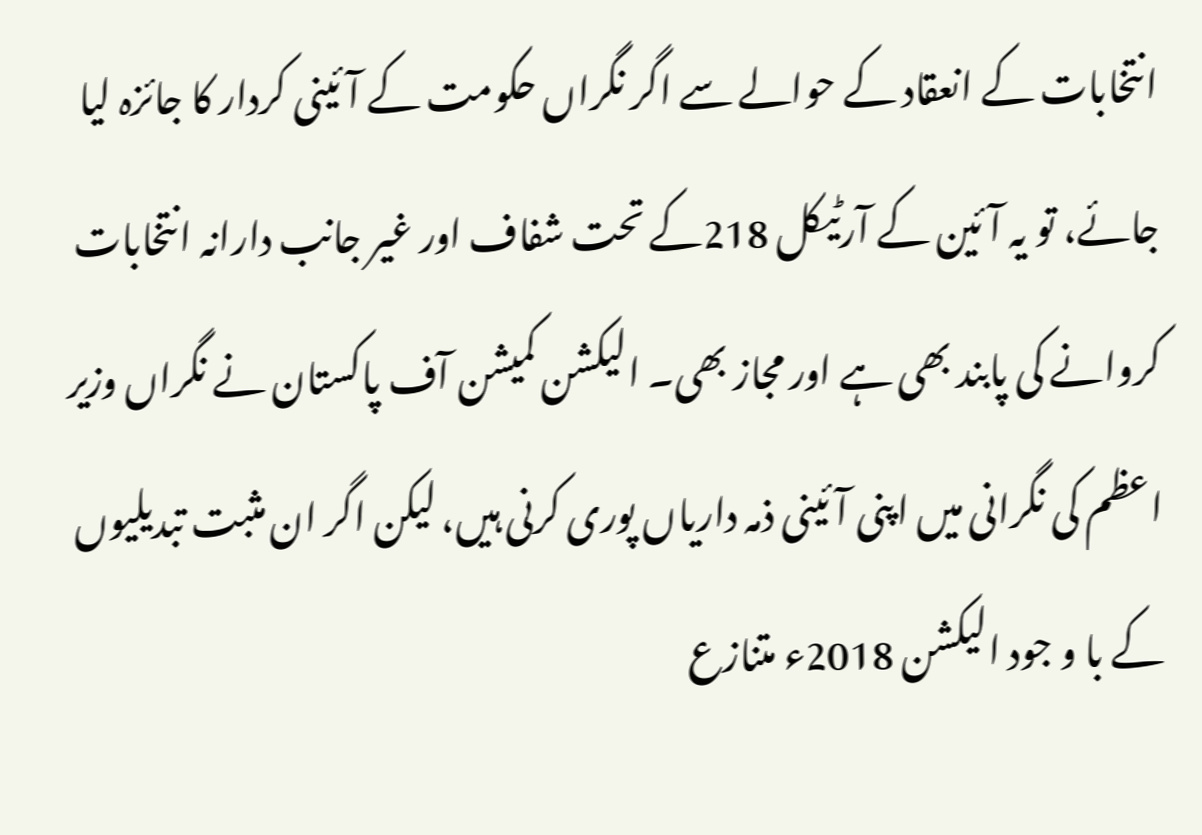انتخابات کے انعقاد کے حوالے سے اگر نگراں حکومت کے آئینی کردار کا جائزہ لیا جائے، تو یہ آئین کے آرٹیکل 218کے تحت شفاف اور غیر جانب دارانہ انتخابات کروانے کی پابند بھی ہے اور مجاز بھی۔ الیکشن کمیشن آف پاکستان نے نگراں وزیر اعظم کی نگرانی میں اپنی آئینی ذمہ داریاں پوری کرنی ہیں، لیکن اگر ان مثبت تبدیلیوں کے با و جود الیکشن 2018ء متنازع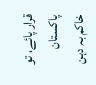قرار پائے، تو پاکستان خاکم بہ دہن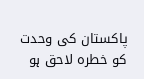پاکستان کی وحدت کو خطرہ لاحق ہو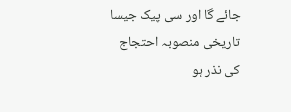جائے گا اور سی پیک جیسا تاریخی منصوبہ احتجاج کی نذر ہو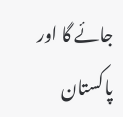جائے گا اور پاکستان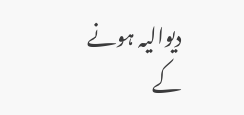دیوالیہ ہونے کے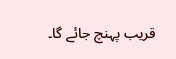قریب پہنچ جائے گا۔